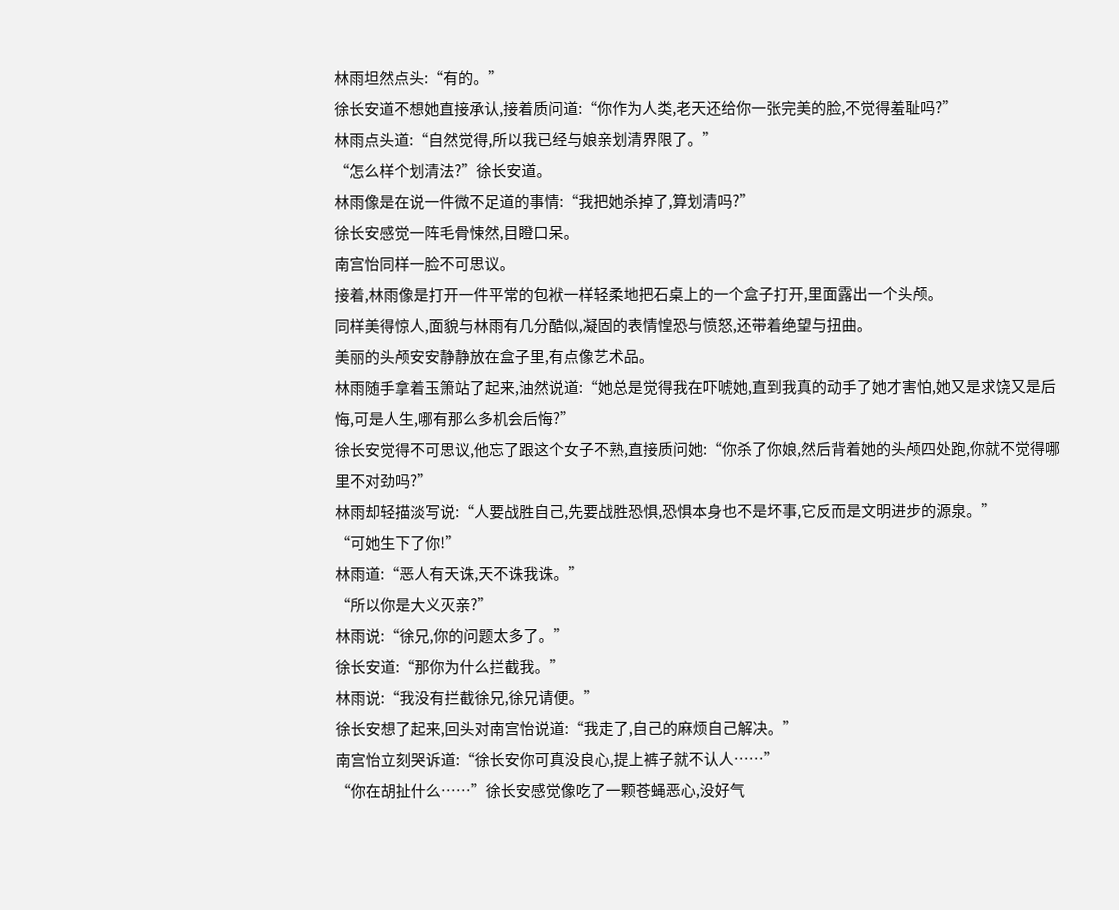林雨坦然点头:“有的。”
徐长安道不想她直接承认,接着质问道:“你作为人类,老天还给你一张完美的脸,不觉得羞耻吗?”
林雨点头道:“自然觉得,所以我已经与娘亲划清界限了。”
“怎么样个划清法?”徐长安道。
林雨像是在说一件微不足道的事情:“我把她杀掉了,算划清吗?”
徐长安感觉一阵毛骨悚然,目瞪口呆。
南宫怡同样一脸不可思议。
接着,林雨像是打开一件平常的包袱一样轻柔地把石桌上的一个盒子打开,里面露出一个头颅。
同样美得惊人,面貌与林雨有几分酷似,凝固的表情惶恐与愤怒,还带着绝望与扭曲。
美丽的头颅安安静静放在盒子里,有点像艺术品。
林雨随手拿着玉箫站了起来,油然说道:“她总是觉得我在吓唬她,直到我真的动手了她才害怕,她又是求饶又是后悔,可是人生,哪有那么多机会后悔?”
徐长安觉得不可思议,他忘了跟这个女子不熟,直接质问她:“你杀了你娘,然后背着她的头颅四处跑,你就不觉得哪里不对劲吗?”
林雨却轻描淡写说:“人要战胜自己,先要战胜恐惧,恐惧本身也不是坏事,它反而是文明进步的源泉。”
“可她生下了你!”
林雨道:“恶人有天诛,天不诛我诛。”
“所以你是大义灭亲?”
林雨说:“徐兄,你的问题太多了。”
徐长安道:“那你为什么拦截我。”
林雨说:“我没有拦截徐兄,徐兄请便。”
徐长安想了起来,回头对南宫怡说道:“我走了,自己的麻烦自己解决。”
南宫怡立刻哭诉道:“徐长安你可真没良心,提上裤子就不认人……”
“你在胡扯什么……”徐长安感觉像吃了一颗苍蝇恶心,没好气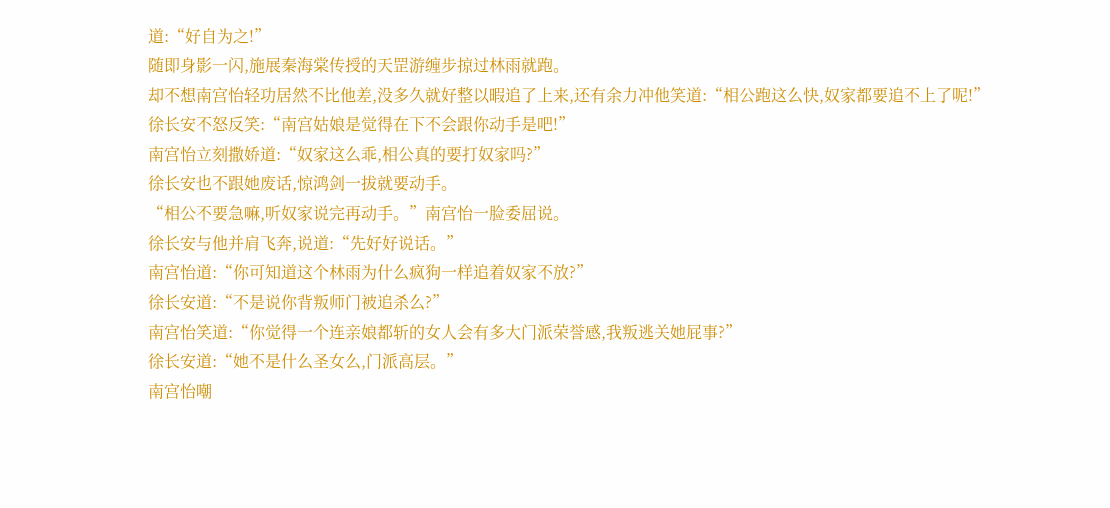道:“好自为之!”
随即身影一闪,施展秦海棠传授的天罡游缠步掠过林雨就跑。
却不想南宫怡轻功居然不比他差,没多久就好整以暇追了上来,还有余力冲他笑道:“相公跑这么快,奴家都要追不上了呢!”
徐长安不怒反笑:“南宫姑娘是觉得在下不会跟你动手是吧!”
南宫怡立刻撒娇道:“奴家这么乖,相公真的要打奴家吗?”
徐长安也不跟她废话,惊鸿剑一拔就要动手。
“相公不要急嘛,听奴家说完再动手。”南宫怡一脸委屈说。
徐长安与他并肩飞奔,说道:“先好好说话。”
南宫怡道:“你可知道这个林雨为什么疯狗一样追着奴家不放?”
徐长安道:“不是说你背叛师门被追杀么?”
南宫怡笑道:“你觉得一个连亲娘都斩的女人会有多大门派荣誉感,我叛逃关她屁事?”
徐长安道:“她不是什么圣女么,门派高层。”
南宫怡嘲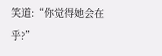笑道:“你觉得她会在乎?”